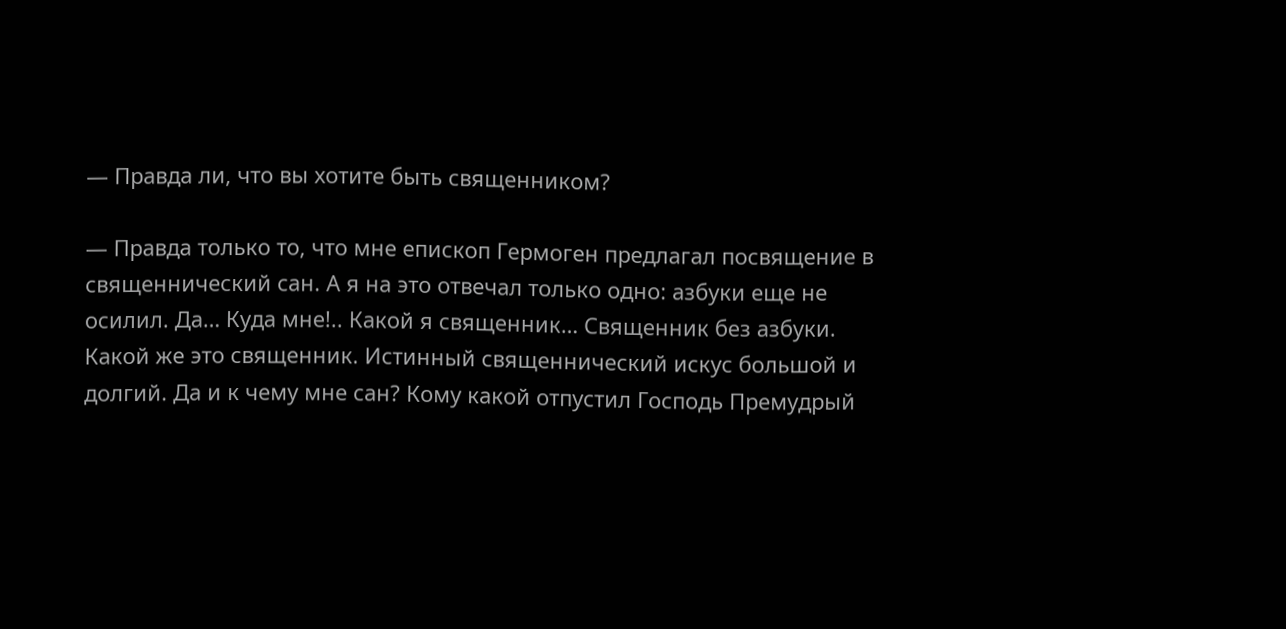— Правда ли, что вы хотите быть священником?

— Правда только то, что мне епископ Гермоген предлагал посвящение в священнический сан. А я на это отвечал только одно: азбуки еще не осилил. Да… Куда мне!.. Какой я священник… Священник без азбуки. Какой же это священник. Истинный священнический искус большой и долгий. Да и к чему мне сан? Кому какой отпустил Господь Премудрый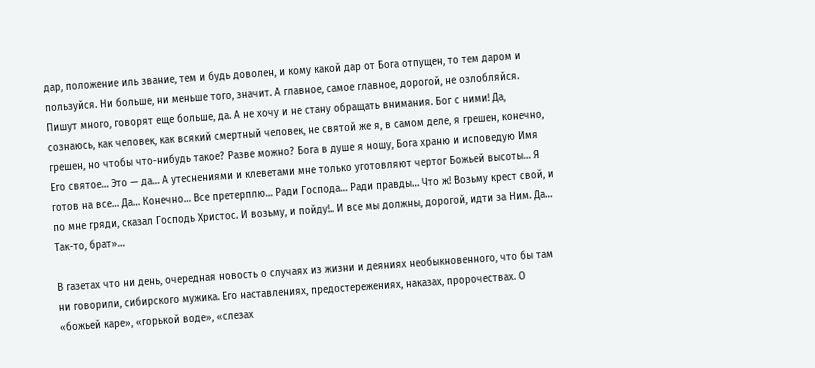дар, положение иль звание, тем и будь доволен, и кому какой дар от Бога отпущен, то тем даром и пользуйся. Ни больше, ни меньше того, значит. А главное, самое главное, дорогой, не озлобляйся. Пишут много, говорят еще больше, да. А не хочу и не стану обращать внимания. Бог с ними! Да, сознаюсь, как человек, как всякий смертный человек, не святой же я, в самом деле, я грешен, конечно, грешен, но чтобы что-нибудь такое? Разве можно? Бога в душе я ношу, Бога храню и исповедую Имя Его святое… Это — да… А утеснениями и клеветами мне только уготовляют чертог Божьей высоты… Я готов на все… Да… Конечно… Все претерплю… Ради Господа… Ради правды… Что ж! Возьму крест свой, и по мне гряди, сказал Господь Христос. И возьму, и пойду!.. И все мы должны, дорогой, идти за Ним. Да… Так-то, брат»…

В газетах что ни день, очередная новость о случаях из жизни и деяниях необыкновенного, что бы там ни говорили, сибирского мужика. Его наставлениях, предостережениях, наказах, пророчествах. О «божьей каре», «горькой воде», «слезах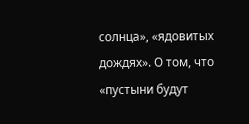солнца», «ядовитых дождях». О том, что «пустыни будут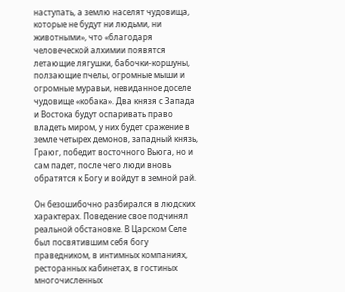наступать, а землю населят чудовища, которые не будут ни людьми, ни животными», что «благодаря человеческой алхимии появятся летающие лягушки, бабочки-коршуны, ползающие пчелы, огромные мыши и огромные муравьи, невиданное доселе чудовище «кобака». Два князя с Запада и Востока будут оспаривать право владеть миром, у них будет сражение в земле четырех демонов, западный князь, Граюг, победит восточного Вьюга, но и сам падет, после чего люди вновь обратятся к Богу и войдут в земной рай.

Он безошибочно разбирался в людских характерах. Поведение свое подчинял реальной обстановке. В Царском Селе был посвятившим себя богу праведником, в интимных компаниях, ресторанных кабинетах, в гостиных многочисленных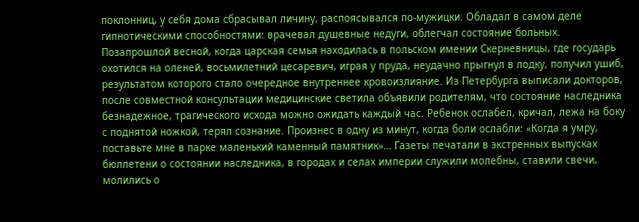поклонниц, у себя дома сбрасывал личину, распоясывался по-мужицки. Обладал в самом деле гипнотическими способностями: врачевал душевные недуги, облегчал состояние больных. Позапрошлой весной, когда царская семья находилась в польском имении Скерневницы, где государь охотился на оленей, восьмилетний цесаревич, играя у пруда, неудачно прыгнул в лодку, получил ушиб, результатом которого стало очередное внутреннее кровоизлияние. Из Петербурга выписали докторов, после совместной консультации медицинские светила объявили родителям, что состояние наследника безнадежное, трагического исхода можно ожидать каждый час. Ребенок ослабел, кричал, лежа на боку с поднятой ножкой, терял сознание. Произнес в одну из минут, когда боли ослабли: «Когда я умру, поставьте мне в парке маленький каменный памятник»… Газеты печатали в экстренных выпусках бюллетени о состоянии наследника, в городах и селах империи служили молебны, ставили свечи, молились о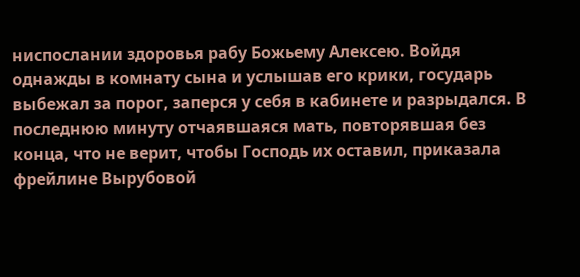ниспослании здоровья рабу Божьему Алексею. Войдя однажды в комнату сына и услышав его крики, государь выбежал за порог, заперся у себя в кабинете и разрыдался. В последнюю минуту отчаявшаяся мать, повторявшая без конца, что не верит, чтобы Господь их оставил, приказала фрейлине Вырубовой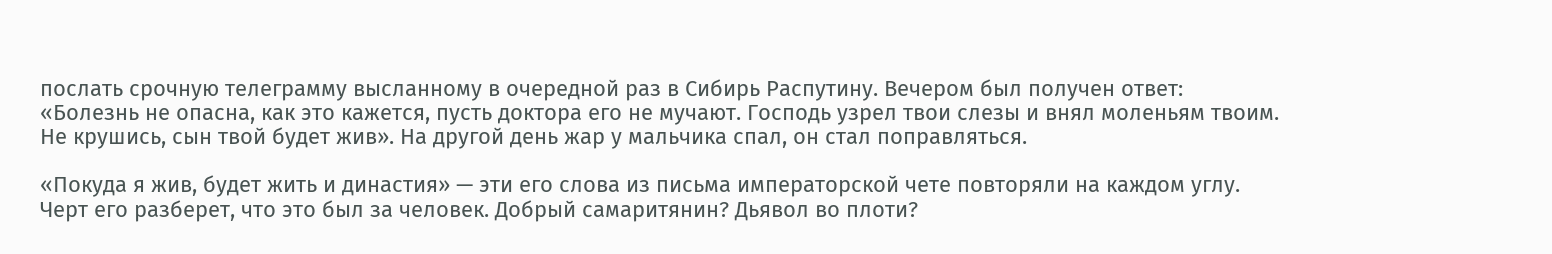послать срочную телеграмму высланному в очередной раз в Сибирь Распутину. Вечером был получен ответ: «Болезнь не опасна, как это кажется, пусть доктора его не мучают. Господь узрел твои слезы и внял моленьям твоим. Не крушись, сын твой будет жив». На другой день жар у мальчика спал, он стал поправляться.

«Покуда я жив, будет жить и династия» — эти его слова из письма императорской чете повторяли на каждом углу. Черт его разберет, что это был за человек. Добрый самаритянин? Дьявол во плоти?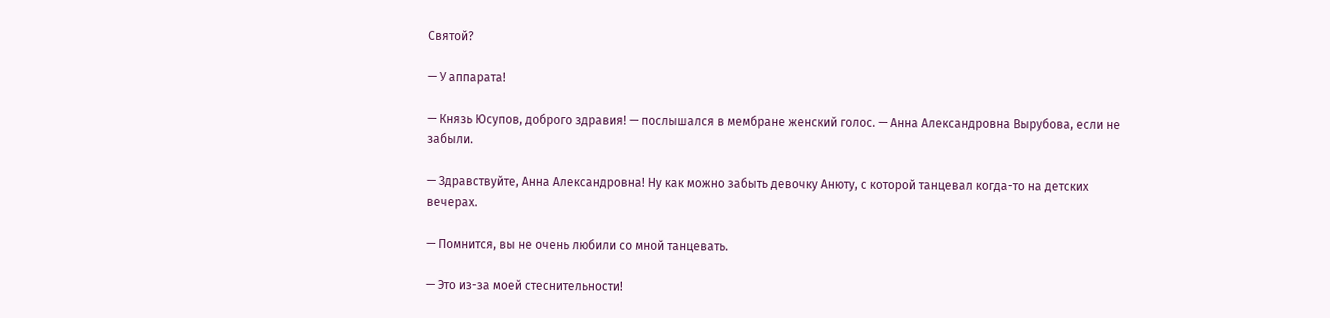Святой?

— У аппарата!

— Князь Юсупов, доброго здравия! — послышался в мембране женский голос. — Анна Александровна Вырубова, если не забыли.

— Здравствуйте, Анна Александровна! Ну как можно забыть девочку Анюту, с которой танцевал когда-то на детских вечерах.

— Помнится, вы не очень любили со мной танцевать.

— Это из-за моей стеснительности!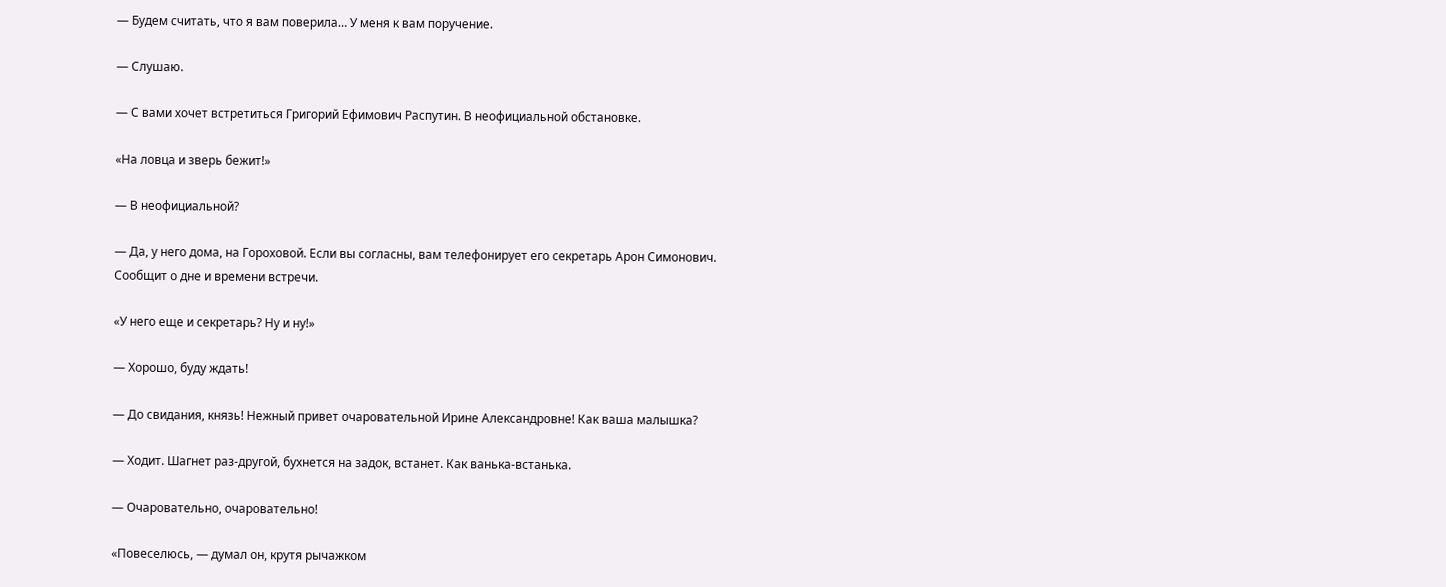— Будем считать, что я вам поверила… У меня к вам поручение.

— Слушаю.

— С вами хочет встретиться Григорий Ефимович Распутин. В неофициальной обстановке.

«На ловца и зверь бежит!»

— В неофициальной?

— Да, у него дома, на Гороховой. Если вы согласны, вам телефонирует его секретарь Арон Симонович. Сообщит о дне и времени встречи.

«У него еще и секретарь? Ну и ну!»

— Хорошо, буду ждать!

— До свидания, князь! Нежный привет очаровательной Ирине Александровне! Как ваша малышка?

— Ходит. Шагнет раз-другой, бухнется на задок, встанет. Как ванька-встанька.

— Очаровательно, очаровательно!

«Повеселюсь, — думал он, крутя рычажком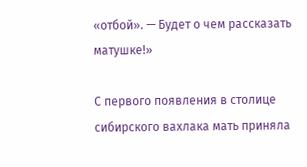«отбой». — Будет о чем рассказать матушке!»

С первого появления в столице сибирского вахлака мать приняла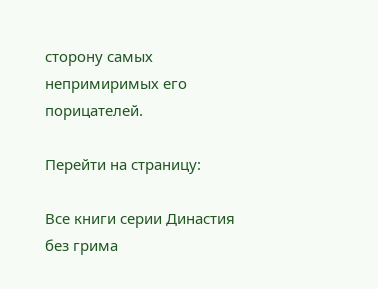сторону самых непримиримых его порицателей.

Перейти на страницу:

Все книги серии Династия без грима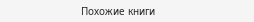Похожие книги